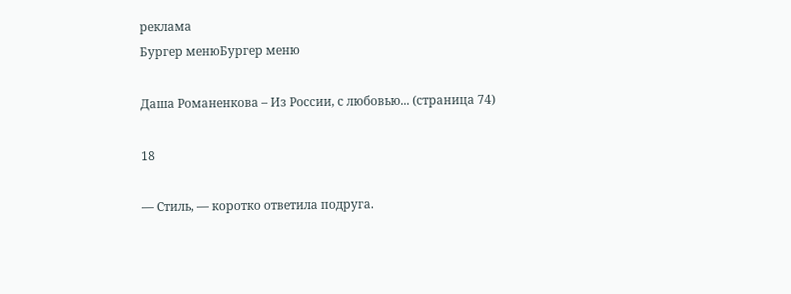реклама
Бургер менюБургер меню

Даша Романенкова – Из России, с любовью... (страница 74)

18

— Стиль, — коротко ответила подруга.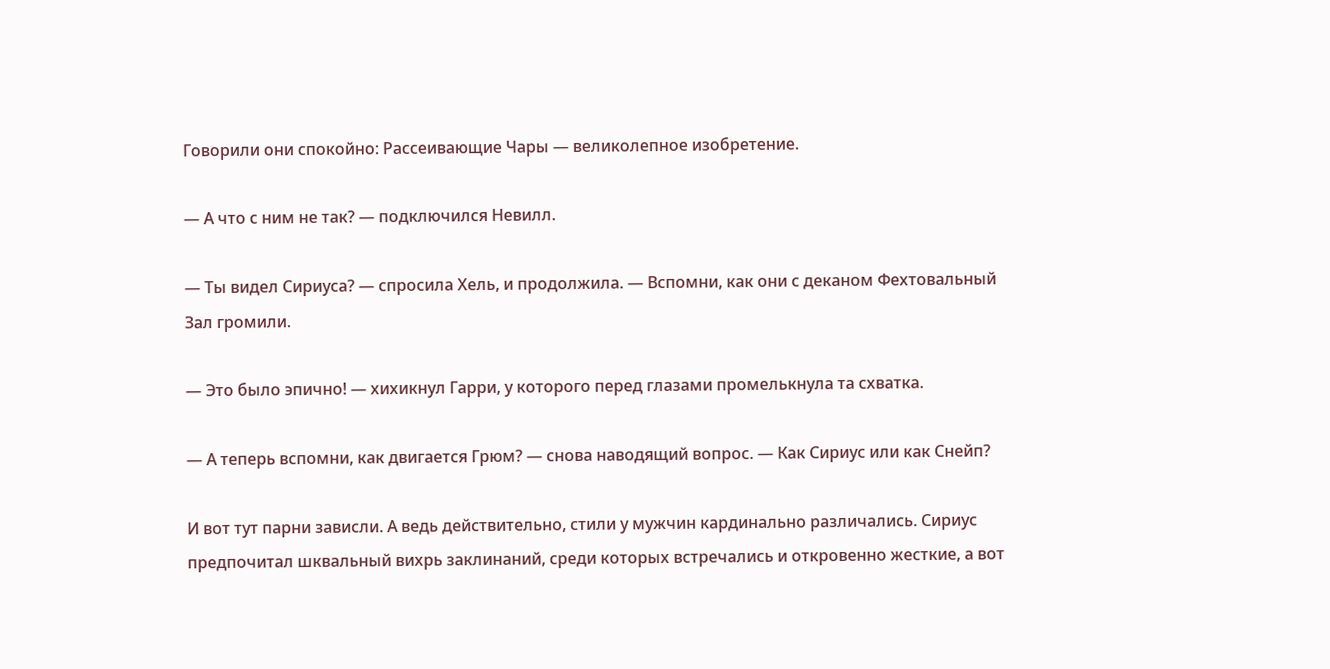Говорили они спокойно: Рассеивающие Чары — великолепное изобретение.

— А что с ним не так? — подключился Невилл.

— Ты видел Сириуса? — спросила Хель, и продолжила. — Вспомни, как они с деканом Фехтовальный Зал громили.

— Это было эпично! — хихикнул Гарри, у которого перед глазами промелькнула та схватка.

— А теперь вспомни, как двигается Грюм? — снова наводящий вопрос. — Как Сириус или как Снейп?

И вот тут парни зависли. А ведь действительно, стили у мужчин кардинально различались. Сириус предпочитал шквальный вихрь заклинаний, среди которых встречались и откровенно жесткие, а вот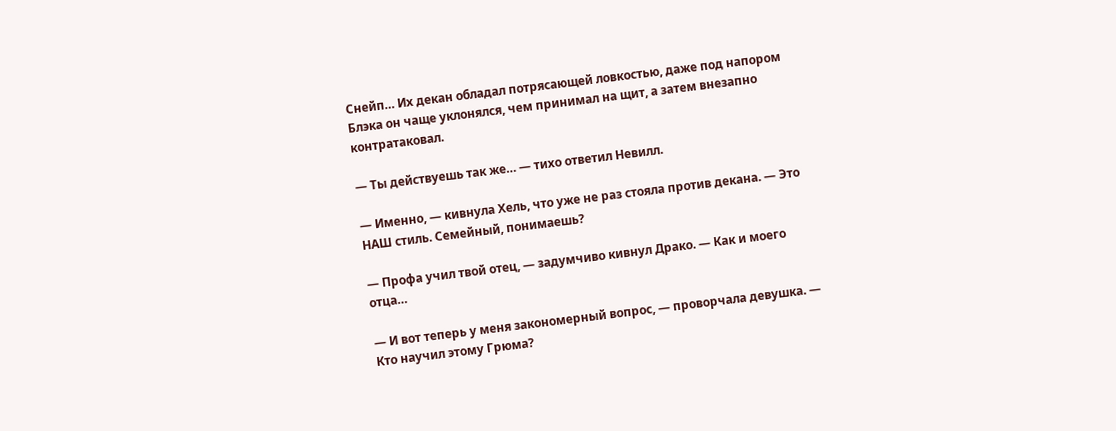Снейп… Их декан обладал потрясающей ловкостью, даже под напором Блэка он чаще уклонялся, чем принимал на щит, а затем внезапно контратаковал.

— Ты действуешь так же… — тихо ответил Невилл.

— Именно, — кивнула Хель, что уже не раз стояла против декана. — Это НАШ стиль. Семейный, понимаешь?

— Профа учил твой отец, — задумчиво кивнул Драко. — Как и моего отца…

— И вот теперь у меня закономерный вопрос, — проворчала девушка. — Кто научил этому Грюма?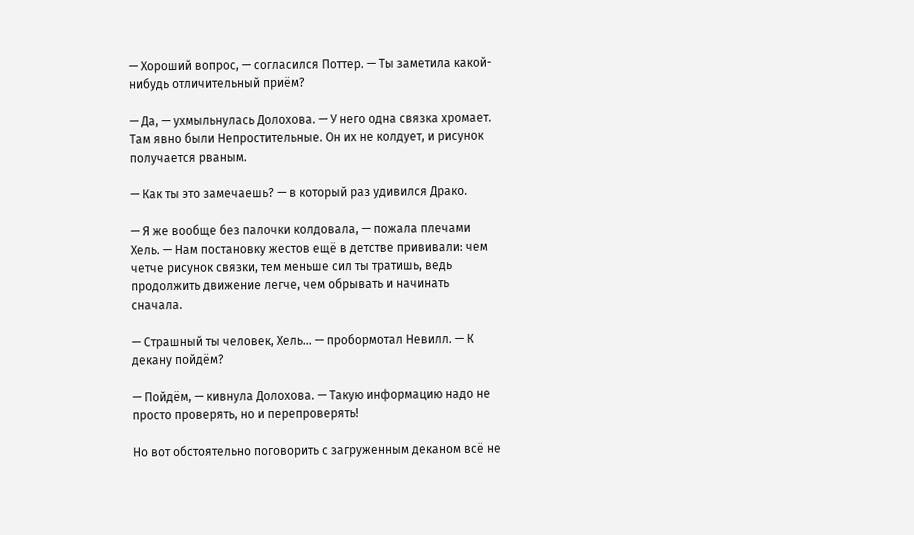— Хороший вопрос, — согласился Поттер. — Ты заметила какой-нибудь отличительный приём?

— Да, — ухмыльнулась Долохова. — У него одна связка хромает. Там явно были Непростительные. Он их не колдует, и рисунок получается рваным.

— Как ты это замечаешь? — в который раз удивился Драко.

— Я же вообще без палочки колдовала, — пожала плечами Хель. — Нам постановку жестов ещё в детстве прививали: чем четче рисунок связки, тем меньше сил ты тратишь, ведь продолжить движение легче, чем обрывать и начинать сначала.

— Страшный ты человек, Хель… — пробормотал Невилл. — К декану пойдём?

— Пойдём, — кивнула Долохова. — Такую информацию надо не просто проверять, но и перепроверять!

Но вот обстоятельно поговорить с загруженным деканом всё не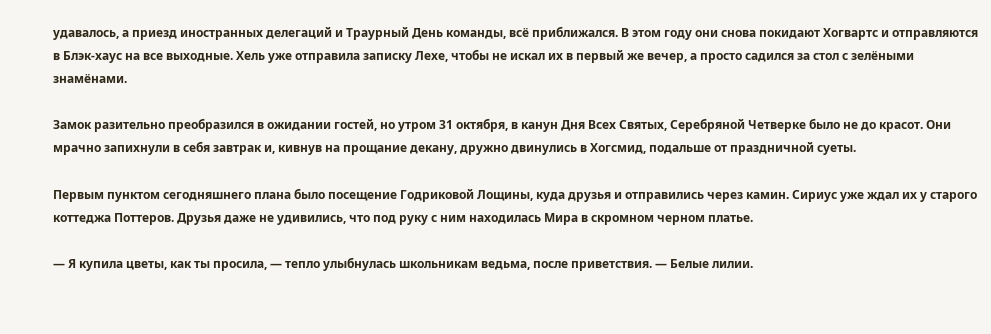удавалось, а приезд иностранных делегаций и Траурный День команды, всё приближался. В этом году они снова покидают Хогвартс и отправляются в Блэк-хаус на все выходные. Хель уже отправила записку Лехе, чтобы не искал их в первый же вечер, а просто садился за стол с зелёными знамёнами.

Замок разительно преобразился в ожидании гостей, но утром 31 октября, в канун Дня Всех Святых, Серебряной Четверке было не до красот. Они мрачно запихнули в себя завтрак и, кивнув на прощание декану, дружно двинулись в Хогсмид, подальше от праздничной суеты.

Первым пунктом сегодняшнего плана было посещение Годриковой Лощины, куда друзья и отправились через камин. Сириус уже ждал их у старого коттеджа Поттеров. Друзья даже не удивились, что под руку с ним находилась Мира в скромном черном платье.

— Я купила цветы, как ты просила, — тепло улыбнулась школьникам ведьма, после приветствия. — Белые лилии.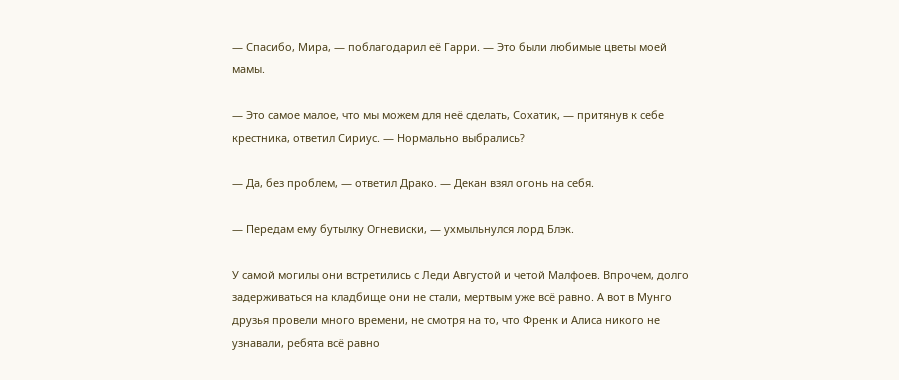— Спасибо, Мира, — поблагодарил её Гарри. — Это были любимые цветы моей мамы.

— Это самое малое, что мы можем для неё сделать, Сохатик, — притянув к себе крестника, ответил Сириус. — Нормально выбрались?

— Да, без проблем, — ответил Драко. — Декан взял огонь на себя.

— Передам ему бутылку Огневиски, — ухмыльнулся лорд Блэк.

У самой могилы они встретились с Леди Августой и четой Малфоев. Впрочем, долго задерживаться на кладбище они не стали, мертвым уже всё равно. А вот в Мунго друзья провели много времени, не смотря на то, что Френк и Алиса никого не узнавали, ребята всё равно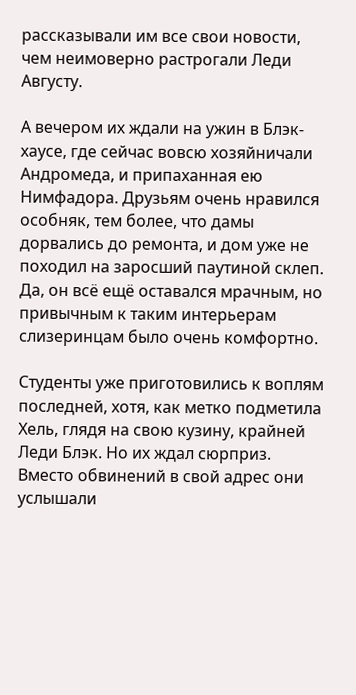рассказывали им все свои новости, чем неимоверно растрогали Леди Августу.

А вечером их ждали на ужин в Блэк-хаусе, где сейчас вовсю хозяйничали Андромеда, и припаханная ею Нимфадора. Друзьям очень нравился особняк, тем более, что дамы дорвались до ремонта, и дом уже не походил на заросший паутиной склеп. Да, он всё ещё оставался мрачным, но привычным к таким интерьерам слизеринцам было очень комфортно.

Студенты уже приготовились к воплям последней, хотя, как метко подметила Хель, глядя на свою кузину, крайней Леди Блэк. Но их ждал сюрприз. Вместо обвинений в свой адрес они услышали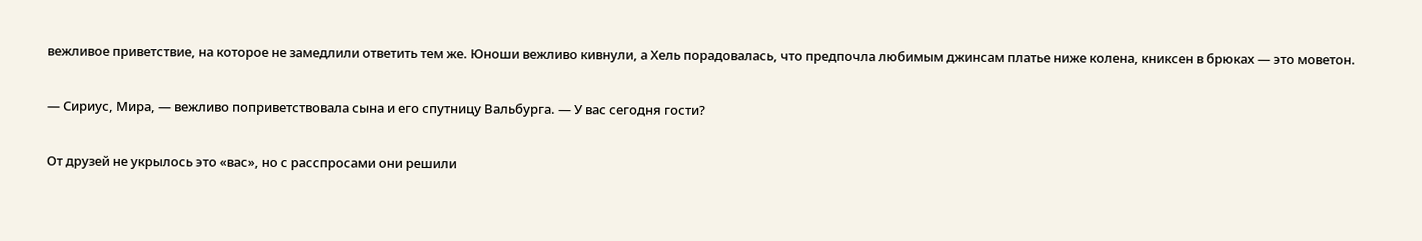вежливое приветствие, на которое не замедлили ответить тем же. Юноши вежливо кивнули, а Хель порадовалась, что предпочла любимым джинсам платье ниже колена, книксен в брюках — это моветон.

— Сириус, Мира, — вежливо поприветствовала сына и его спутницу Вальбурга. — У вас сегодня гости?

От друзей не укрылось это «вас», но с расспросами они решили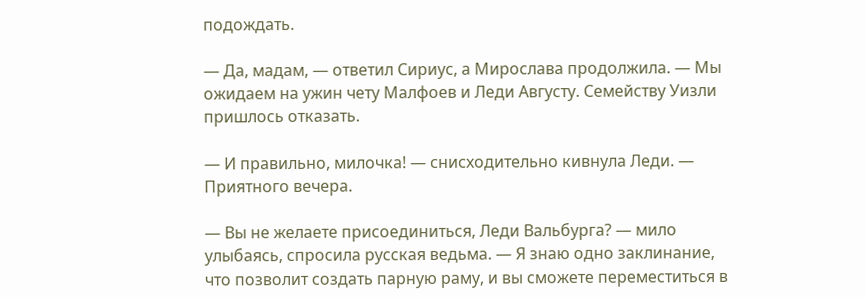подождать.

— Да, мадам, — ответил Сириус, а Мирослава продолжила. — Мы ожидаем на ужин чету Малфоев и Леди Августу. Семейству Уизли пришлось отказать.

— И правильно, милочка! — снисходительно кивнула Леди. — Приятного вечера.

— Вы не желаете присоединиться, Леди Вальбурга? — мило улыбаясь, спросила русская ведьма. — Я знаю одно заклинание, что позволит создать парную раму, и вы сможете переместиться в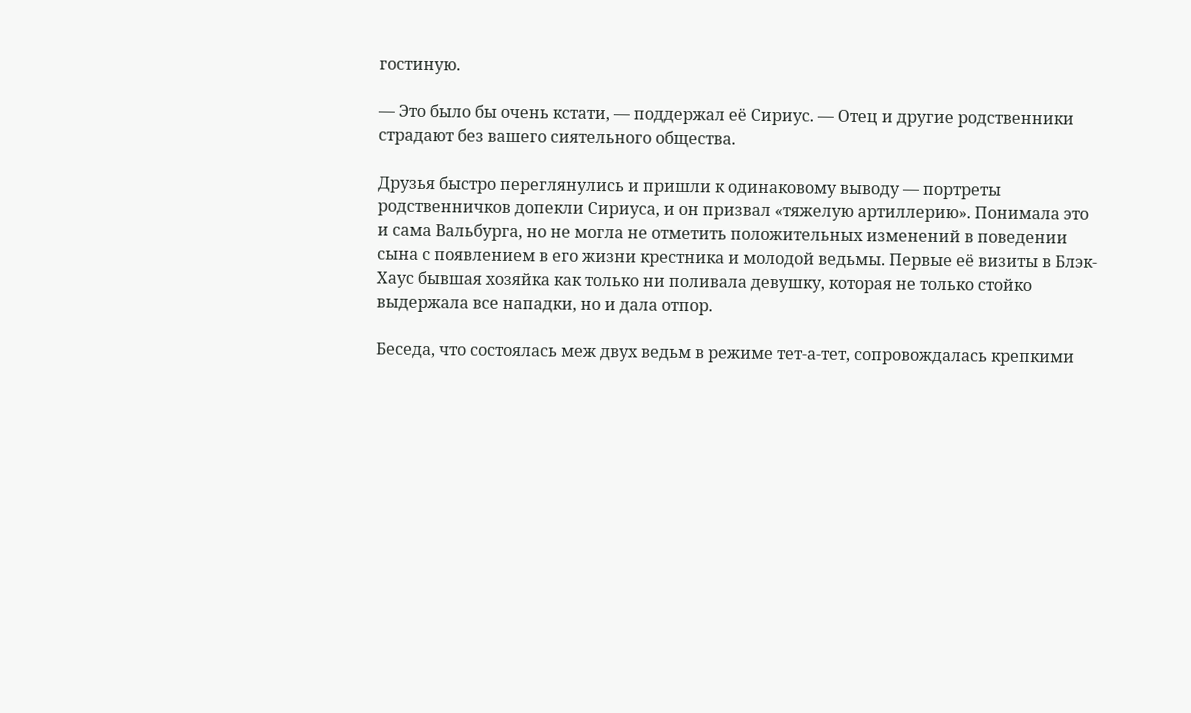гостиную.

— Это было бы очень кстати, — поддержал её Сириус. — Отец и другие родственники страдают без вашего сиятельного общества.

Друзья быстро переглянулись и пришли к одинаковому выводу — портреты родственничков допекли Сириуса, и он призвал «тяжелую артиллерию». Понимала это и сама Вальбурга, но не могла не отметить положительных изменений в поведении сына с появлением в его жизни крестника и молодой ведьмы. Первые её визиты в Блэк-Хаус бывшая хозяйка как только ни поливала девушку, которая не только стойко выдержала все нападки, но и дала отпор.

Беседа, что состоялась меж двух ведьм в режиме тет-а-тет, сопровождалась крепкими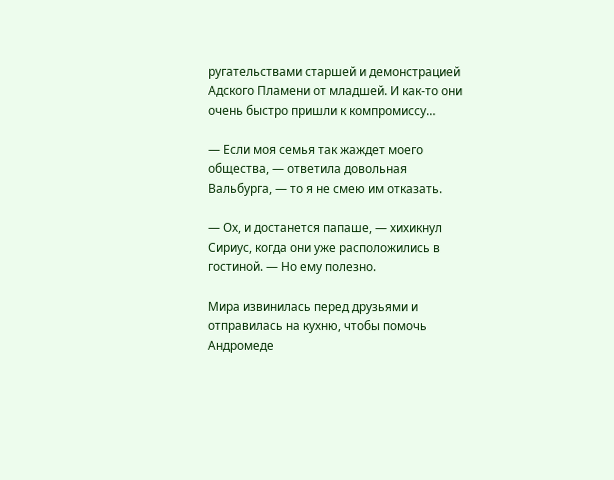ругательствами старшей и демонстрацией Адского Пламени от младшей. И как-то они очень быстро пришли к компромиссу…

— Если моя семья так жаждет моего общества, — ответила довольная Вальбурга, — то я не смею им отказать.

— Ох, и достанется папаше, — хихикнул Сириус, когда они уже расположились в гостиной. — Но ему полезно.

Мира извинилась перед друзьями и отправилась на кухню, чтобы помочь Андромеде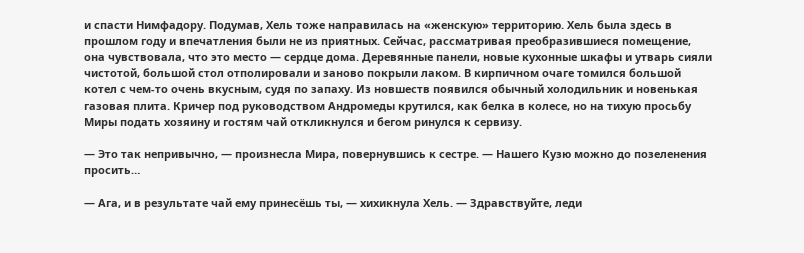и спасти Нимфадору. Подумав, Хель тоже направилась на «женскую» территорию. Хель была здесь в прошлом году и впечатления были не из приятных. Сейчас, рассматривая преобразившиеся помещение, она чувствовала, что это место — сердце дома. Деревянные панели, новые кухонные шкафы и утварь сияли чистотой, большой стол отполировали и заново покрыли лаком. В кирпичном очаге томился большой котел с чем-то очень вкусным, судя по запаху. Из новшеств появился обычный холодильник и новенькая газовая плита. Кричер под руководством Андромеды крутился, как белка в колесе, но на тихую просьбу Миры подать хозяину и гостям чай откликнулся и бегом ринулся к сервизу.

— Это так непривычно, — произнесла Мира, повернувшись к сестре. — Нашего Кузю можно до позеленения просить…

— Ага, и в результате чай ему принесёшь ты, — хихикнула Хель. — Здравствуйте, леди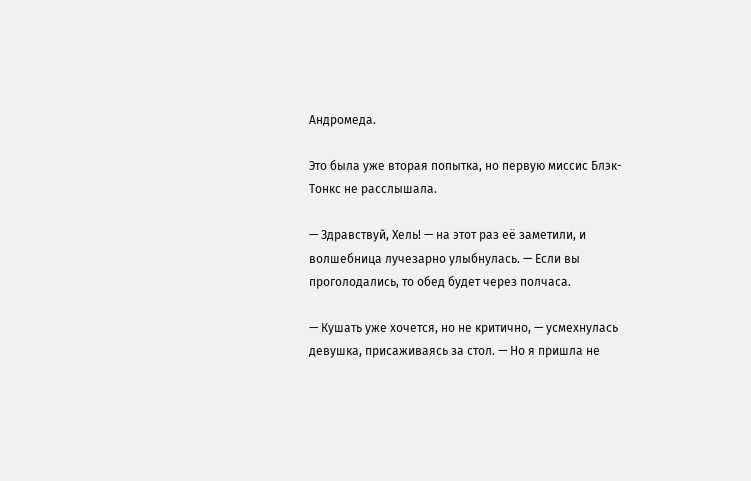Андромеда.

Это была уже вторая попытка, но первую миссис Блэк-Тонкс не расслышала.

— Здравствуй, Хель! — на этот раз её заметили, и волшебница лучезарно улыбнулась. — Если вы проголодались, то обед будет через полчаса.

— Кушать уже хочется, но не критично, — усмехнулась девушка, присаживаясь за стол. — Но я пришла не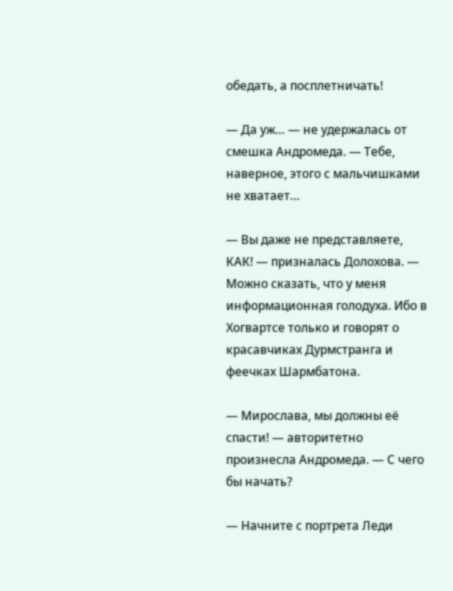обедать, а посплетничать!

— Да уж… — не удержалась от смешка Андромеда. — Тебе, наверное, этого с мальчишками не хватает…

— Вы даже не представляете, КАК! — призналась Долохова. — Можно сказать, что у меня информационная голодуха. Ибо в Хогвартсе только и говорят о красавчиках Дурмстранга и феечках Шармбатона.

— Мирослава, мы должны её спасти! — авторитетно произнесла Андромеда. — С чего бы начать?

— Начните с портрета Леди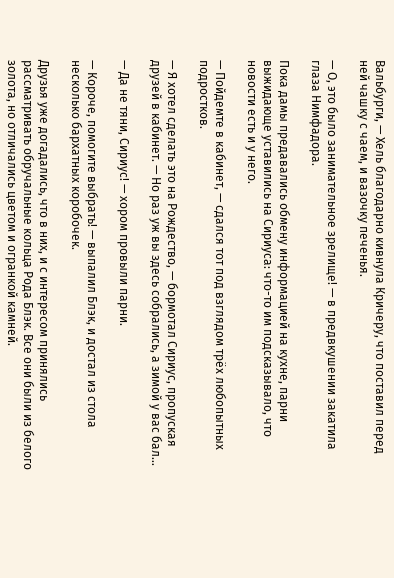Вальбурги, — Хель благодарно кивнула Кричеру, что поставил перед ней чашку с чаем, и вазочку печенья.

— О, это было занимательное зрелище! — в предвкушении закатила глаза Нимфадора.

Пока дамы предавались обмену информацией на кухне, парни выжидающе уставились на Сириуса: что-то им подсказывало, что новости есть и у него.

— Пойдемте в кабинет, — сдался тот под взглядом трёх любопытных подростков.

— Я хотел сделать это на Рождество, — бормотал Сириус, пропуская друзей в кабинет. — Но раз уж вы здесь собрались, а зимой у вас бал…

— Да не тяни, Сириус! — хором провыли парни.

— Короче, помогите выбрать! — выпалил Блэк, и достал из стола несколько бархатных коробочек.

Друзья уже догадались, что в них, и с интересом принялись рассматривать обручальные кольца Рода Блэк. Все они были из белого золота, но отличались цветом и огранкой камней.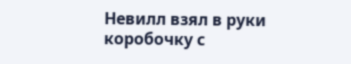Невилл взял в руки коробочку с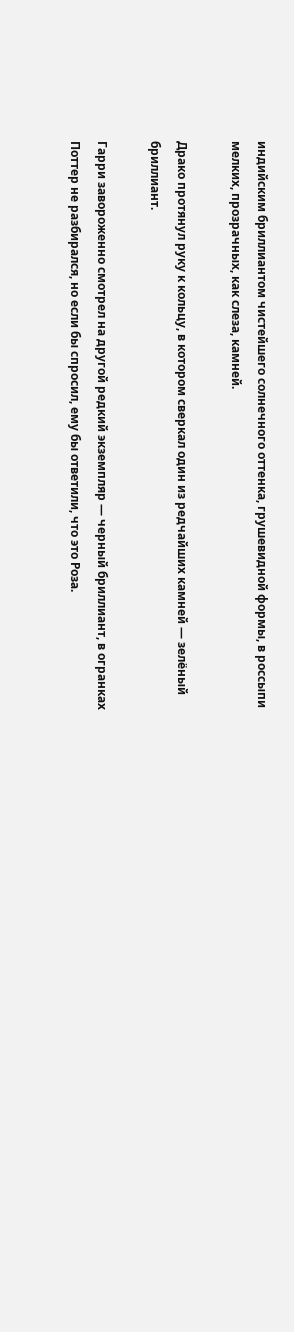индийским бриллиантом чистейшего солнечного оттенка, грушевидной формы, в россыпи мелких, прозрачных, как слеза, камней.

Драко протянул руку к кольцу, в котором сверкал один из редчайших камней — зелёный бриллиант.

Гарри завороженно смотрел на другой редкий экземпляр — черный бриллиант, в огранках Поттер не разбирался, но если бы спросил, ему бы ответили, что это Роза.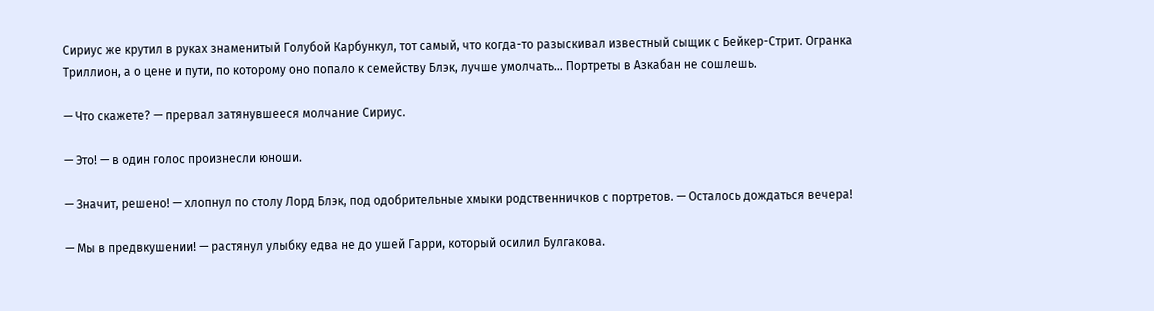Сириус же крутил в руках знаменитый Голубой Карбункул, тот самый, что когда-то разыскивал известный сыщик с Бейкер-Стрит. Огранка Триллион, а о цене и пути, по которому оно попало к семейству Блэк, лучше умолчать… Портреты в Азкабан не сошлешь.

— Что скажете? — прервал затянувшееся молчание Сириус.

— Это! — в один голос произнесли юноши.

— Значит, решено! — хлопнул по столу Лорд Блэк, под одобрительные хмыки родственничков с портретов. — Осталось дождаться вечера!

— Мы в предвкушении! — растянул улыбку едва не до ушей Гарри, который осилил Булгакова.